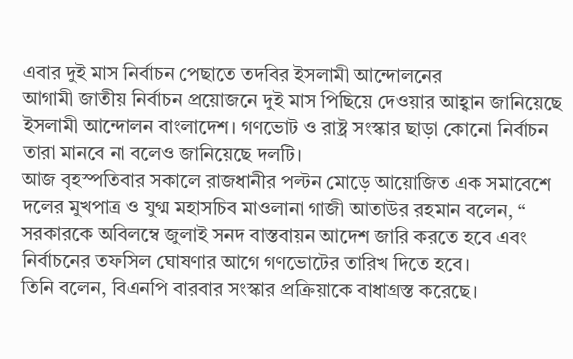এবার দুই মাস নির্বাচন পেছাতে তদবির ইসলামী আন্দোলনের
আগামী জাতীয় নির্বাচন প্রয়োজনে দুই মাস পিছিয়ে দেওয়ার আহ্বান জানিয়েছে ইসলামী আন্দোলন বাংলাদেশ। গণভোট ও রাষ্ট্র সংস্কার ছাড়া কোনো নির্বাচন তারা মানবে না বলেও জানিয়েছে দলটি।
আজ বৃহস্পতিবার সকালে রাজধানীর পল্টন মোড়ে আয়োজিত এক সমাবেশে দলের মুখপাত্র ও যুগ্ম মহাসচিব মাওলানা গাজী আতাউর রহমান বলেন, “
সরকারকে অবিলম্বে জুলাই সনদ বাস্তবায়ন আদেশ জারি করতে হবে এবং নির্বাচনের তফসিল ঘোষণার আগে গণভোটের তারিখ দিতে হবে।
তিনি বলেন, বিএনপি বারবার সংস্কার প্রক্রিয়াকে বাধাগ্রস্ত করেছে।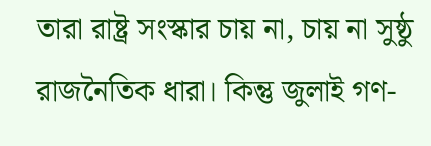তারা রাষ্ট্র সংস্কার চায় না, চায় না সুষ্ঠু রাজনৈতিক ধারা। কিন্তু জুলাই গণ-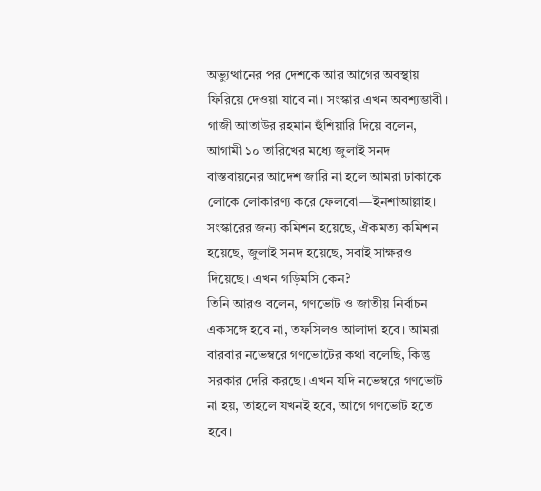অভ্যুত্থানের পর দেশকে আর আগের অবস্থায় ফিরিয়ে দেওয়া যাবে না। সংস্কার এখন অবশ্যম্ভাবী।
গাজী আতাউর রহমান হুঁশিয়ারি দিয়ে বলেন, আগামী ১০ তারিখের মধ্যে জুলাই সনদ বাস্তবায়নের আদেশ জারি না হলে আমরা ঢাকাকে লোকে লোকারণ্য করে ফেলবো—ইনশাআল্লাহ। সংস্কারের জন্য কমিশন হয়েছে, ঐকমত্য কমিশন হয়েছে, জুলাই সনদ হয়েছে, সবাই সাক্ষরও দিয়েছে। এখন গড়িমসি কেন?
তিনি আরও বলেন, গণভোট ও জাতীয় নির্বাচন একসঙ্গে হবে না, তফসিলও আলাদা হবে। আমরা বারবার নভেম্বরে গণভোটের কথা বলেছি, কিন্তু সরকার দেরি করছে। এখন যদি নভেম্বরে গণভোট না হয়, তাহলে যখনই হবে, আগে গণভোট হতে হবে।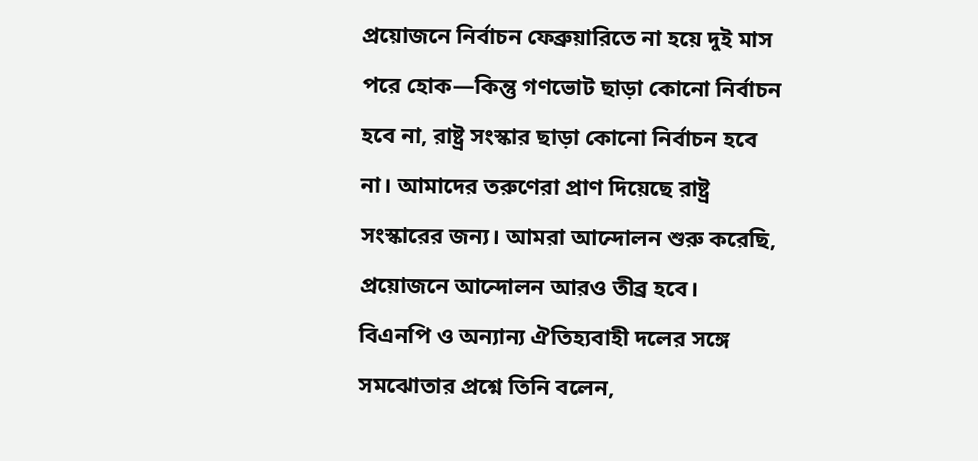প্রয়োজনে নির্বাচন ফেব্রুয়ারিতে না হয়ে দুই মাস পরে হোক—কিন্তু গণভোট ছাড়া কোনো নির্বাচন হবে না, রাষ্ট্র সংস্কার ছাড়া কোনো নির্বাচন হবে না। আমাদের তরুণেরা প্রাণ দিয়েছে রাষ্ট্র সংস্কারের জন্য। আমরা আন্দোলন শুরু করেছি, প্রয়োজনে আন্দোলন আরও তীব্র হবে।
বিএনপি ও অন্যান্য ঐতিহ্যবাহী দলের সঙ্গে সমঝোতার প্রশ্নে তিনি বলেন,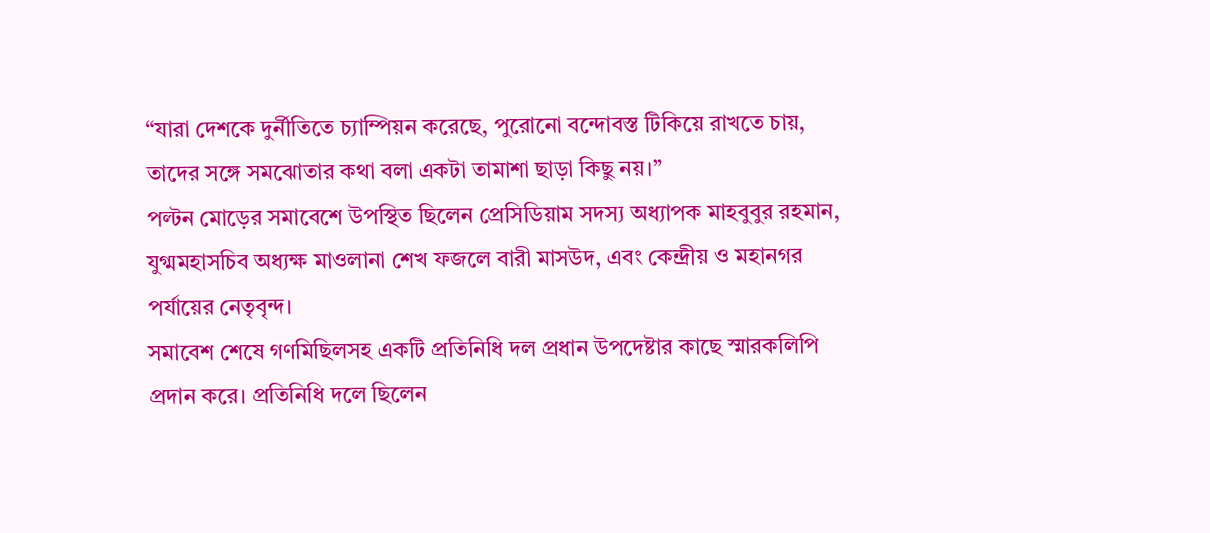“যারা দেশকে দুর্নীতিতে চ্যাম্পিয়ন করেছে, পুরোনো বন্দোবস্ত টিকিয়ে রাখতে চায়, তাদের সঙ্গে সমঝোতার কথা বলা একটা তামাশা ছাড়া কিছু নয়।”
পল্টন মোড়ের সমাবেশে উপস্থিত ছিলেন প্রেসিডিয়াম সদস্য অধ্যাপক মাহবুবুর রহমান, যুগ্মমহাসচিব অধ্যক্ষ মাওলানা শেখ ফজলে বারী মাসউদ, এবং কেন্দ্রীয় ও মহানগর পর্যায়ের নেতৃবৃন্দ।
সমাবেশ শেষে গণমিছিলসহ একটি প্রতিনিধি দল প্রধান উপদেষ্টার কাছে স্মারকলিপি প্রদান করে। প্রতিনিধি দলে ছিলেন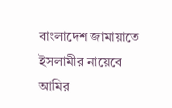বাংলাদেশ জামায়াতে ইসলামীর নায়েবে আমির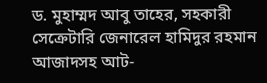ড. মুহাম্মদ আবু তাহের, সহকারী সেক্রেটারি জেনারেল হামিদুর রহমান আজাদসহ আট-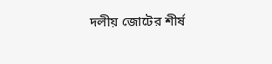দলীয় জোটের শীর্ষ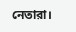নেতারা।